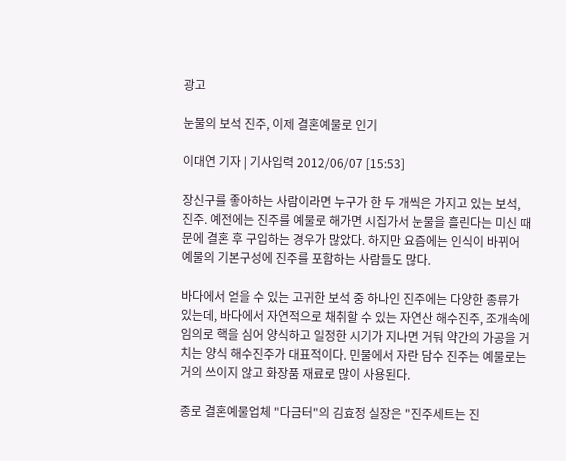광고

눈물의 보석 진주, 이제 결혼예물로 인기

이대연 기자 | 기사입력 2012/06/07 [15:53]

장신구를 좋아하는 사람이라면 누구가 한 두 개씩은 가지고 있는 보석, 진주. 예전에는 진주를 예물로 해가면 시집가서 눈물을 흘린다는 미신 때문에 결혼 후 구입하는 경우가 많았다. 하지만 요즘에는 인식이 바뀌어 예물의 기본구성에 진주를 포함하는 사람들도 많다.

바다에서 얻을 수 있는 고귀한 보석 중 하나인 진주에는 다양한 종류가 있는데, 바다에서 자연적으로 채취할 수 있는 자연산 해수진주, 조개속에 임의로 핵을 심어 양식하고 일정한 시기가 지나면 거둬 약간의 가공을 거치는 양식 해수진주가 대표적이다. 민물에서 자란 담수 진주는 예물로는 거의 쓰이지 않고 화장품 재료로 많이 사용된다.

종로 결혼예물업체 "다금터"의 김효정 실장은 "진주세트는 진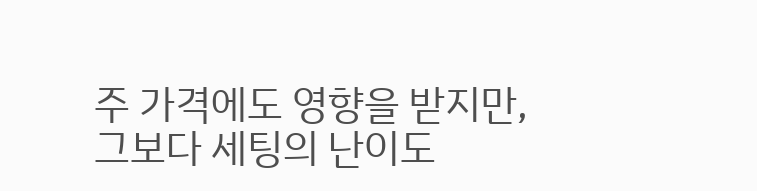주 가격에도 영향을 받지만, 그보다 세팅의 난이도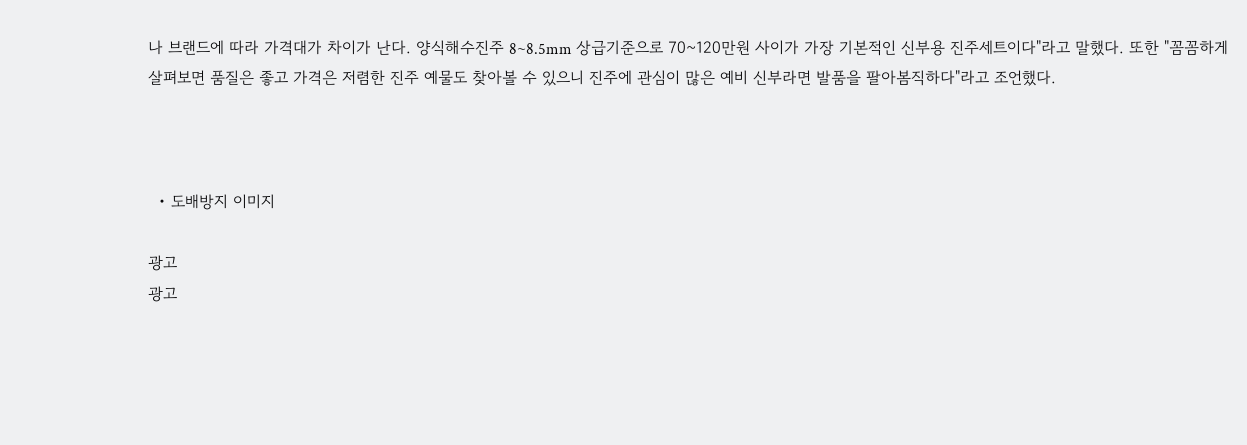나 브랜드에 따라 가격대가 차이가 난다. 양식해수진주 8~8.5mm 상급기준으로 70~120만원 사이가 가장 기본적인 신부용 진주세트이다"라고 말했다. 또한 "꼼꼼하게 살펴보면 품질은 좋고 가격은 저렴한 진주 예물도 찾아볼 수 있으니 진주에 관심이 많은 예비 신부라면 발품을 팔아봄직하다"라고 조언했다.



  • 도배방지 이미지

광고
광고